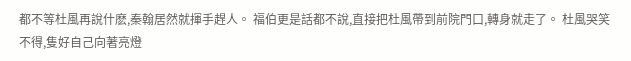都不等杜風再說什麽,秦翰居然就揮手趕人。 福伯更是話都不說,直接把杜風帶到前院門口,轉身就走了。 杜風哭笑不得,隻好自己向著亮燈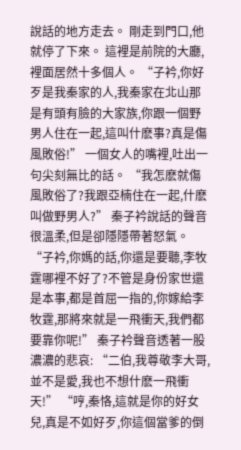說話的地方走去。 剛走到門口,他就停了下來。 這裡是前院的大廳,裡面居然十多個人。 “子衿,你好歹是我秦家的人,我秦家在北山那是有頭有臉的大家族,你跟一個野男人住在一起,這叫什麽事?真是傷風敗俗!” 一個女人的嘴裡,吐出一句尖刻無比的話。 “我怎麽就傷風敗俗了?我跟亞楠住在一起,什麽叫做野男人?” 秦子衿說話的聲音很溫柔,但是卻隱隱帶著怒氣。 “子衿,你媽的話,你還是要聽,李牧霆哪裡不好了?不管是身份家世還是本事,都是首屈一指的,你嫁給李牧霆,那將來就是一飛衝天,我們都要靠你呢!” 秦子衿聲音透著一股濃濃的悲哀: “二伯,我尊敬李大哥,並不是愛,我也不想什麽一飛衝天!” “哼,秦恪,這就是你的好女兒,真是不如好歹,你這個當爹的倒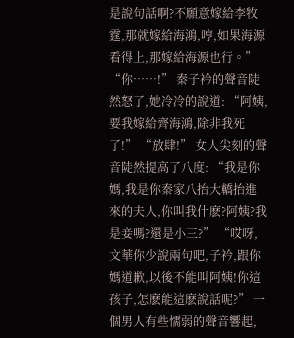是說句話啊?不願意嫁給李牧霆,那就嫁給海鴻,哼,如果海源看得上,那嫁給海源也行。” “你……!” 秦子衿的聲音陡然怒了,她冷冷的說道: “阿姨,要我嫁給齊海鴻,除非我死了!” “放肆!” 女人尖刻的聲音陡然提高了八度: “我是你媽,我是你秦家八抬大轎抬進來的夫人,你叫我什麽?阿姨?我是妾嗎?還是小三?” “哎呀,文華你少說兩句吧,子衿,跟你媽道歉,以後不能叫阿姨!你這孩子,怎麽能這麽說話呢?” 一個男人有些懦弱的聲音響起,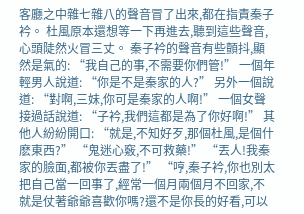客廳之中雜七雜八的聲音冒了出來,都在指責秦子衿。 杜風原本還想等一下再進去,聽到這些聲音,心頭陡然火冒三丈。 秦子衿的聲音有些顫抖,顯然是氣的: “我自己的事,不需要你們管!” 一個年輕男人說道: “你是不是秦家的人?” 另外一個說道: “對啊,三妹,你可是秦家的人啊!” 一個女聲接過話說道: “子衿,我們這都是為了你好啊!” 其他人紛紛開口: “就是,不知好歹,那個杜風,是個什麽東西?” “鬼迷心竅,不可救藥!” “丟人!我秦家的臉面,都被你丟盡了!” “哼,秦子衿,你也別太把自己當一回事了,經常一個月兩個月不回家,不就是仗著爺爺喜歡你嗎?還不是你長的好看,可以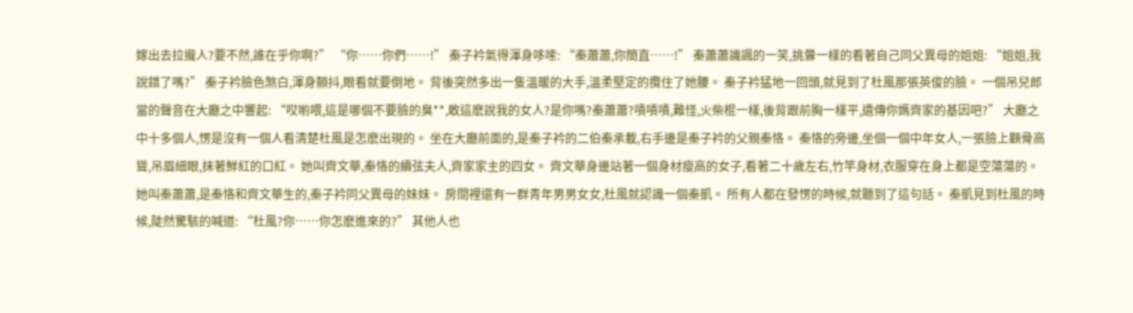嫁出去拉攏人?要不然,誰在乎你啊?” “你……你們……!” 秦子衿氣得渾身哆嗦: “秦蕭蕭,你簡直……!” 秦蕭蕭譏諷的一笑,挑釁一樣的看著自己同父異母的姐姐: “姐姐,我說錯了嗎?” 秦子衿臉色煞白,渾身顫抖,眼看就要倒地。 背後突然多出一隻溫暖的大手,溫柔堅定的攬住了她腰。 秦子衿猛地一回頭,就見到了杜風那張英俊的臉。 一個吊兒郎當的聲音在大廳之中響起: “哎喲喂,這是哪個不要臉的臭**,敢這麽說我的女人?是你嗎?秦蕭蕭?嘖嘖嘖,難怪,火柴棍一樣,後背跟前胸一樣平,遺傳你媽齊家的基因吧?” 大廳之中十多個人,愣是沒有一個人看清楚杜風是怎麽出現的。 坐在大廳前面的,是秦子衿的二伯秦承載,右手邊是秦子衿的父親秦恪。 秦恪的旁邊,坐個一個中年女人,一張臉上顴骨高聳,吊眉細眼,抹著鮮紅的口紅。 她叫齊文華,秦恪的續弦夫人,齊家家主的四女。 齊文華身邊站著一個身材瘦高的女子,看著二十歲左右,竹竿身材,衣服穿在身上都是空蕩蕩的。 她叫秦蕭蕭,是秦恪和齊文華生的,秦子衿同父異母的妹妹。 房間裡還有一群青年男男女女,杜風就認識一個秦凱。 所有人都在發愣的時候,就聽到了這句話。 秦凱見到杜風的時候,陡然驚駭的喊道: “杜風?你……你怎麽進來的?” 其他人也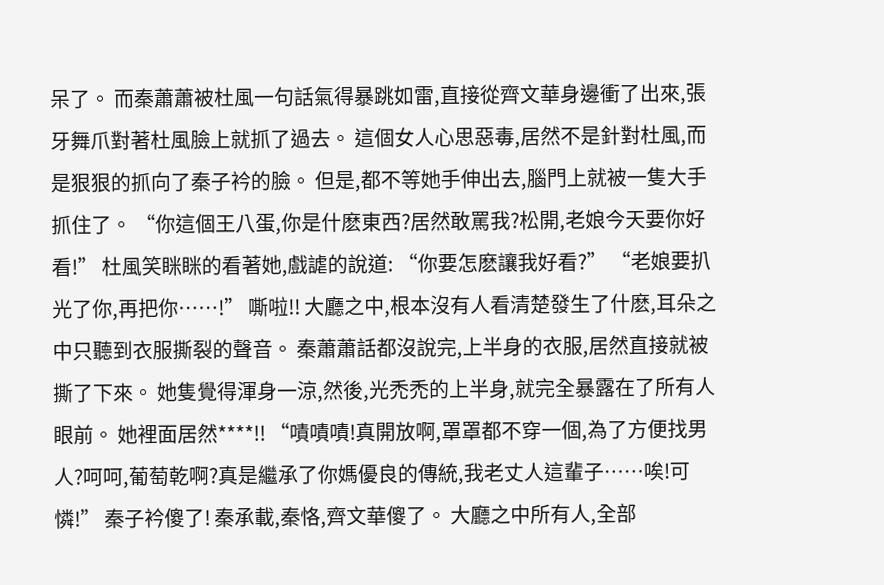呆了。 而秦蕭蕭被杜風一句話氣得暴跳如雷,直接從齊文華身邊衝了出來,張牙舞爪對著杜風臉上就抓了過去。 這個女人心思惡毒,居然不是針對杜風,而是狠狠的抓向了秦子衿的臉。 但是,都不等她手伸出去,腦門上就被一隻大手抓住了。 “你這個王八蛋,你是什麽東西?居然敢罵我?松開,老娘今天要你好看!” 杜風笑眯眯的看著她,戲謔的說道: “你要怎麽讓我好看?” “老娘要扒光了你,再把你……!” 嘶啦!! 大廳之中,根本沒有人看清楚發生了什麽,耳朵之中只聽到衣服撕裂的聲音。 秦蕭蕭話都沒說完,上半身的衣服,居然直接就被撕了下來。 她隻覺得渾身一涼,然後,光禿禿的上半身,就完全暴露在了所有人眼前。 她裡面居然****!! “嘖嘖嘖!真開放啊,罩罩都不穿一個,為了方便找男人?呵呵,葡萄乾啊?真是繼承了你媽優良的傳統,我老丈人這輩子……唉!可憐!” 秦子衿傻了! 秦承載,秦恪,齊文華傻了。 大廳之中所有人,全部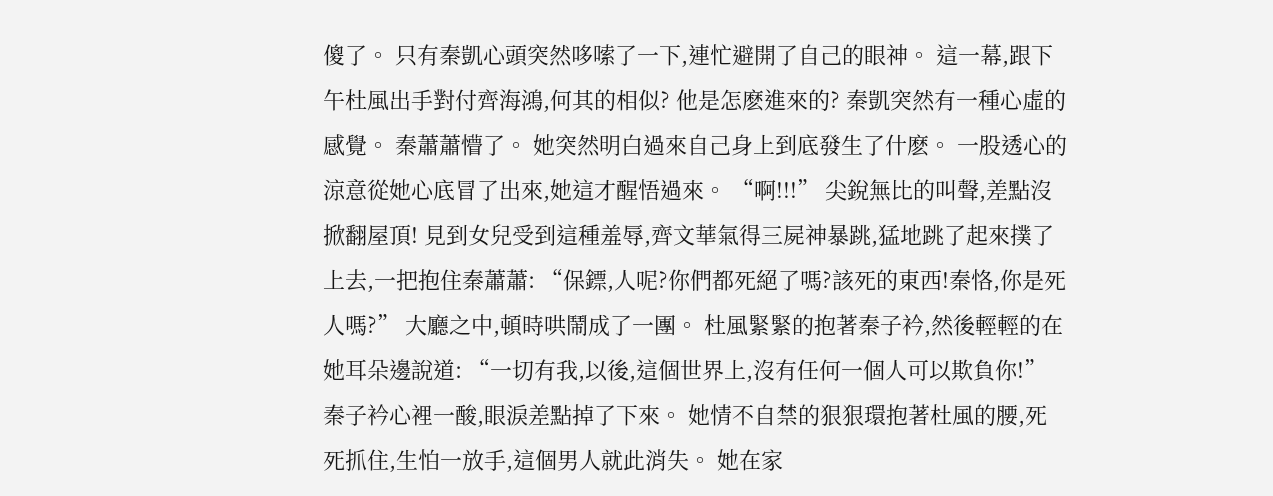傻了。 只有秦凱心頭突然哆嗦了一下,連忙避開了自己的眼神。 這一幕,跟下午杜風出手對付齊海鴻,何其的相似? 他是怎麽進來的? 秦凱突然有一種心虛的感覺。 秦蕭蕭懵了。 她突然明白過來自己身上到底發生了什麽。 一股透心的涼意從她心底冒了出來,她這才醒悟過來。 “啊!!!” 尖銳無比的叫聲,差點沒掀翻屋頂! 見到女兒受到這種羞辱,齊文華氣得三屍神暴跳,猛地跳了起來撲了上去,一把抱住秦蕭蕭: “保鏢,人呢?你們都死絕了嗎?該死的東西!秦恪,你是死人嗎?” 大廳之中,頓時哄鬧成了一團。 杜風緊緊的抱著秦子衿,然後輕輕的在她耳朵邊說道: “一切有我,以後,這個世界上,沒有任何一個人可以欺負你!” 秦子衿心裡一酸,眼淚差點掉了下來。 她情不自禁的狠狠環抱著杜風的腰,死死抓住,生怕一放手,這個男人就此消失。 她在家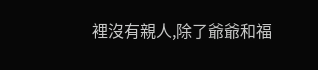裡沒有親人,除了爺爺和福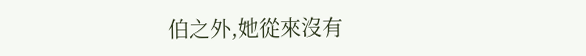伯之外,她從來沒有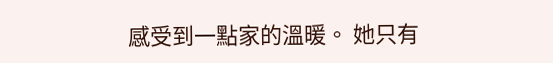感受到一點家的溫暖。 她只有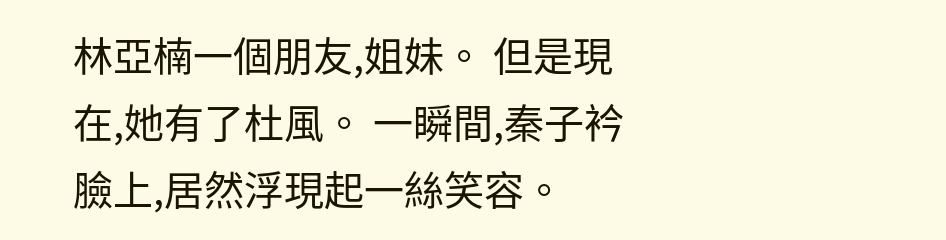林亞楠一個朋友,姐妹。 但是現在,她有了杜風。 一瞬間,秦子衿臉上,居然浮現起一絲笑容。